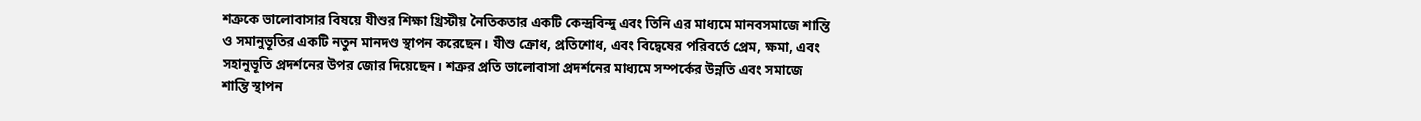শত্রুকে ভালোবাসার বিষয়ে যীশুর শিক্ষা খ্রিস্টীয় নৈতিকতার একটি কেন্দ্রবিন্দু এবং তিনি এর মাধ্যমে মানবসমাজে শান্তি ও সমানুভূতির একটি নতুন মানদণ্ড স্থাপন করেছেন। যীশু ক্রোধ, প্রতিশোধ, এবং বিদ্বেষের পরিবর্তে প্রেম, ক্ষমা, এবং সহানুভূতি প্রদর্শনের উপর জোর দিয়েছেন। শত্রুর প্রতি ভালোবাসা প্রদর্শনের মাধ্যমে সম্পর্কের উন্নতি এবং সমাজে শান্তি স্থাপন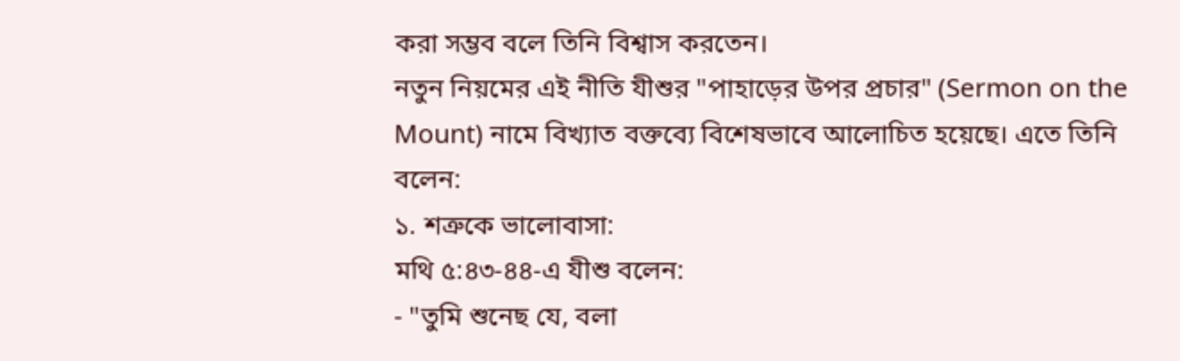করা সম্ভব বলে তিনি বিশ্বাস করতেন।
নতুন নিয়মের এই নীতি যীশুর "পাহাড়ের উপর প্রচার" (Sermon on the Mount) নামে বিখ্যাত বক্তব্যে বিশেষভাবে আলোচিত হয়েছে। এতে তিনি বলেন:
১. শত্রুকে ভালোবাসা:
মথি ৫:৪৩-৪৪-এ যীশু বলেন:
- "তুমি শুনেছ যে, বলা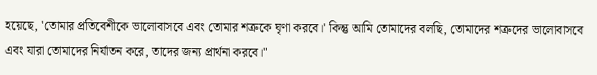হয়েছে, 'তোমার প্রতিবেশীকে ভালোবাসবে এবং তোমার শত্রুকে ঘৃণা করবে।' কিন্তু আমি তোমাদের বলছি, তোমাদের শত্রুদের ভালোবাসবে এবং যারা তোমাদের নির্যাতন করে, তাদের জন্য প্রার্থনা করবে।"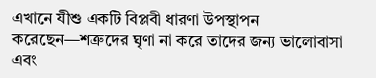এখানে যীশু একটি বিপ্লবী ধারণা উপস্থাপন করেছেন—শত্রুদের ঘৃণা না করে তাদের জন্য ভালোবাসা এবং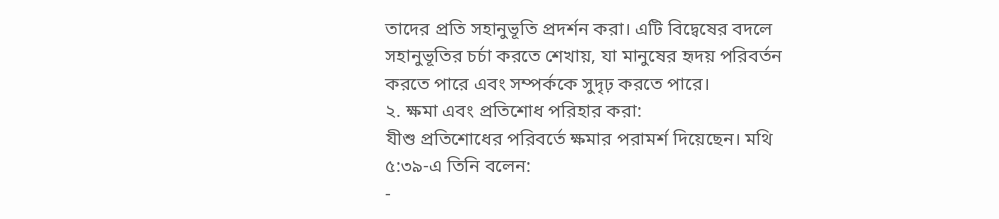তাদের প্রতি সহানুভূতি প্রদর্শন করা। এটি বিদ্বেষের বদলে সহানুভূতির চর্চা করতে শেখায়, যা মানুষের হৃদয় পরিবর্তন করতে পারে এবং সম্পর্ককে সুদৃঢ় করতে পারে।
২. ক্ষমা এবং প্রতিশোধ পরিহার করা:
যীশু প্রতিশোধের পরিবর্তে ক্ষমার পরামর্শ দিয়েছেন। মথি ৫:৩৯-এ তিনি বলেন:
-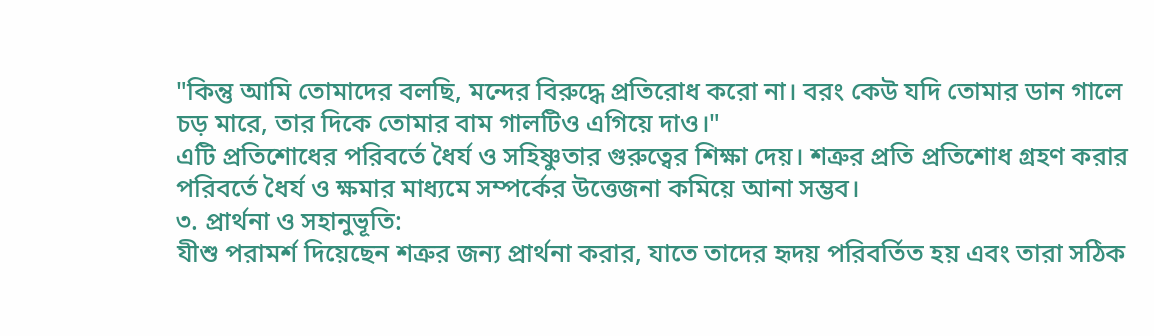"কিন্তু আমি তোমাদের বলছি, মন্দের বিরুদ্ধে প্রতিরোধ করো না। বরং কেউ যদি তোমার ডান গালে চড় মারে, তার দিকে তোমার বাম গালটিও এগিয়ে দাও।"
এটি প্রতিশোধের পরিবর্তে ধৈর্য ও সহিষ্ণুতার গুরুত্বের শিক্ষা দেয়। শত্রুর প্রতি প্রতিশোধ গ্রহণ করার পরিবর্তে ধৈর্য ও ক্ষমার মাধ্যমে সম্পর্কের উত্তেজনা কমিয়ে আনা সম্ভব।
৩. প্রার্থনা ও সহানুভূতি:
যীশু পরামর্শ দিয়েছেন শত্রুর জন্য প্রার্থনা করার, যাতে তাদের হৃদয় পরিবর্তিত হয় এবং তারা সঠিক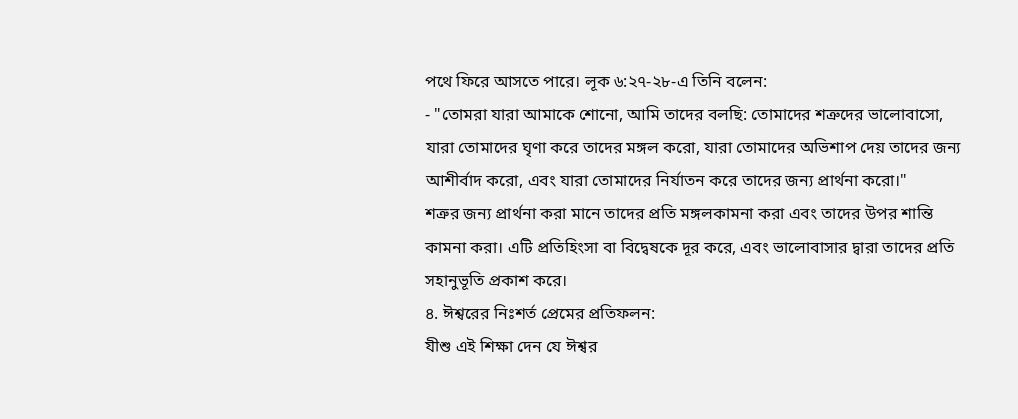পথে ফিরে আসতে পারে। লূক ৬:২৭-২৮-এ তিনি বলেন:
- "তোমরা যারা আমাকে শোনো, আমি তাদের বলছি: তোমাদের শত্রুদের ভালোবাসো, যারা তোমাদের ঘৃণা করে তাদের মঙ্গল করো, যারা তোমাদের অভিশাপ দেয় তাদের জন্য আশীর্বাদ করো, এবং যারা তোমাদের নির্যাতন করে তাদের জন্য প্রার্থনা করো।"
শত্রুর জন্য প্রার্থনা করা মানে তাদের প্রতি মঙ্গলকামনা করা এবং তাদের উপর শান্তি কামনা করা। এটি প্রতিহিংসা বা বিদ্বেষকে দূর করে, এবং ভালোবাসার দ্বারা তাদের প্রতি সহানুভূতি প্রকাশ করে।
৪. ঈশ্বরের নিঃশর্ত প্রেমের প্রতিফলন:
যীশু এই শিক্ষা দেন যে ঈশ্বর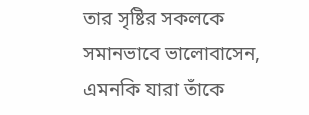তার সৃষ্টির সকলকে সমানভাবে ভালোবাসেন, এমনকি যারা তাঁকে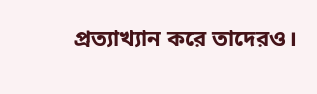প্রত্যাখ্যান করে তাদেরও।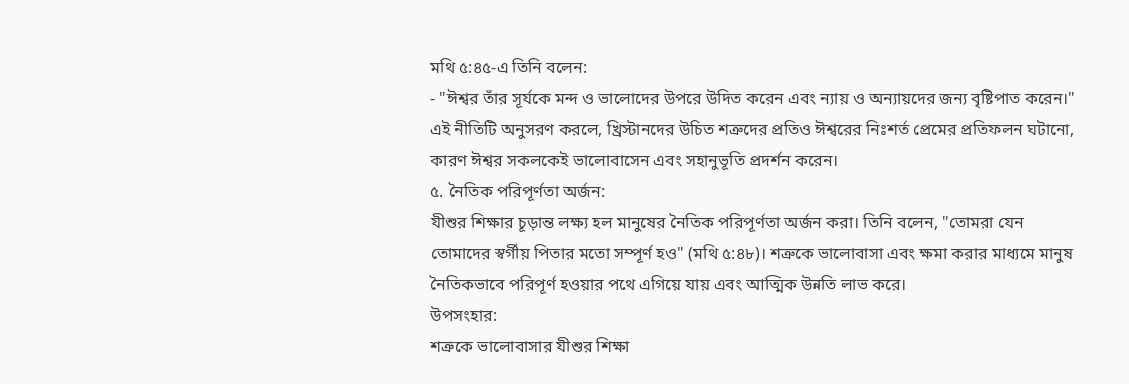মথি ৫:৪৫-এ তিনি বলেন:
- "ঈশ্বর তাঁর সূর্যকে মন্দ ও ভালোদের উপরে উদিত করেন এবং ন্যায় ও অন্যায়দের জন্য বৃষ্টিপাত করেন।"
এই নীতিটি অনুসরণ করলে, খ্রিস্টানদের উচিত শত্রুদের প্রতিও ঈশ্বরের নিঃশর্ত প্রেমের প্রতিফলন ঘটানো, কারণ ঈশ্বর সকলকেই ভালোবাসেন এবং সহানুভূতি প্রদর্শন করেন।
৫. নৈতিক পরিপূর্ণতা অর্জন:
যীশুর শিক্ষার চূড়ান্ত লক্ষ্য হল মানুষের নৈতিক পরিপূর্ণতা অর্জন করা। তিনি বলেন, "তোমরা যেন তোমাদের স্বর্গীয় পিতার মতো সম্পূর্ণ হও" (মথি ৫:৪৮)। শত্রুকে ভালোবাসা এবং ক্ষমা করার মাধ্যমে মানুষ নৈতিকভাবে পরিপূর্ণ হওয়ার পথে এগিয়ে যায় এবং আত্মিক উন্নতি লাভ করে।
উপসংহার:
শত্রুকে ভালোবাসার যীশুর শিক্ষা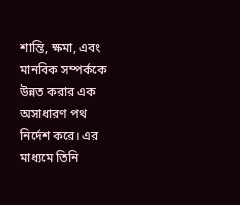শান্তি, ক্ষমা, এবং মানবিক সম্পর্ককে উন্নত করার এক অসাধারণ পথ নির্দেশ করে। এর মাধ্যমে তিনি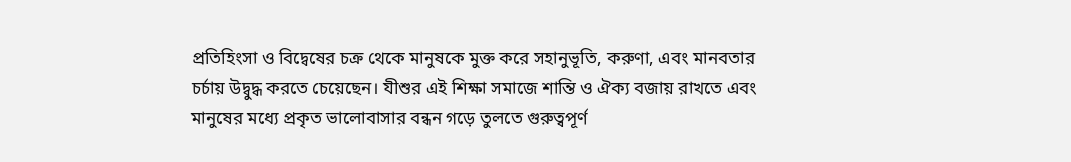প্রতিহিংসা ও বিদ্বেষের চক্র থেকে মানুষকে মুক্ত করে সহানুভূতি, করুণা, এবং মানবতার চর্চায় উদ্বুদ্ধ করতে চেয়েছেন। যীশুর এই শিক্ষা সমাজে শান্তি ও ঐক্য বজায় রাখতে এবং মানুষের মধ্যে প্রকৃত ভালোবাসার বন্ধন গড়ে তুলতে গুরুত্বপূর্ণ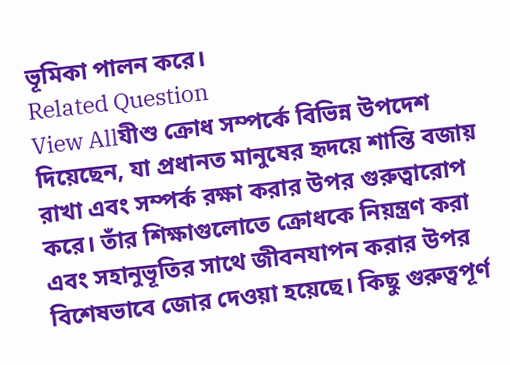ভূমিকা পালন করে।
Related Question
View Allযীশু ক্রোধ সম্পর্কে বিভিন্ন উপদেশ দিয়েছেন, যা প্রধানত মানুষের হৃদয়ে শান্তি বজায় রাখা এবং সম্পর্ক রক্ষা করার উপর গুরুত্বারোপ করে। তাঁর শিক্ষাগুলোতে ক্রোধকে নিয়ন্ত্রণ করা এবং সহানুভূতির সাথে জীবনযাপন করার উপর বিশেষভাবে জোর দেওয়া হয়েছে। কিছু গুরুত্বপূর্ণ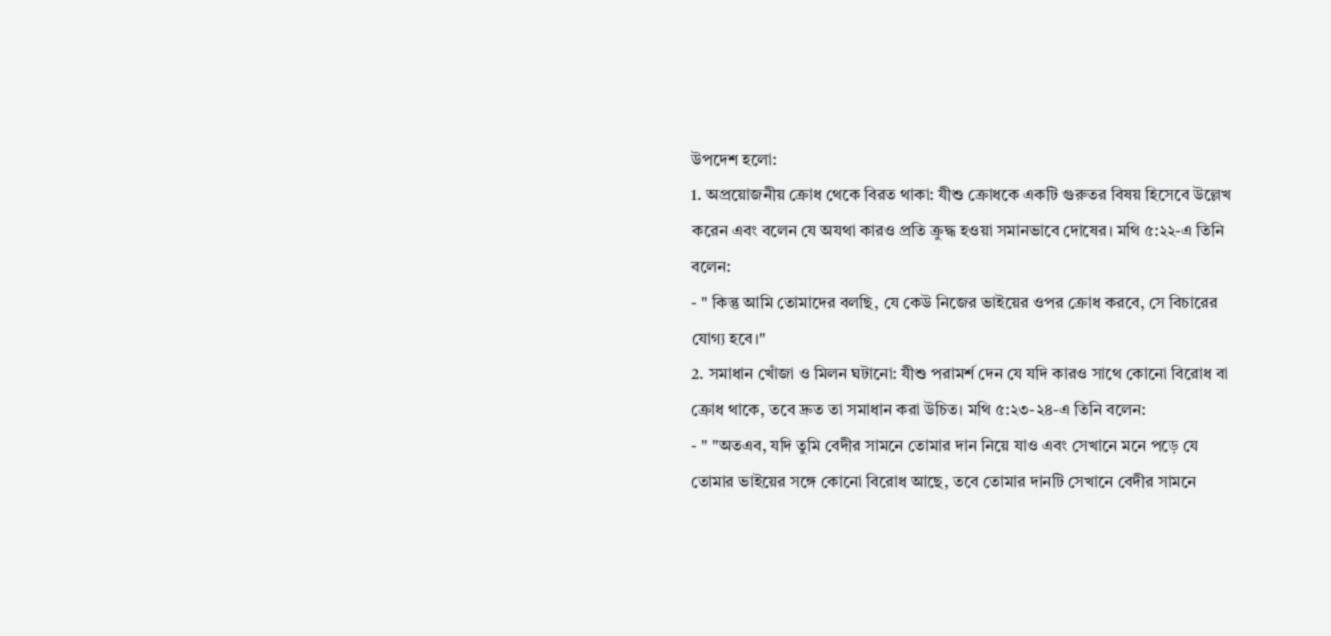উপদেশ হলো:
1. অপ্রয়োজনীয় ক্রোধ থেকে বিরত থাকা: যীশু ক্রোধকে একটি গুরুতর বিষয় হিসেবে উল্লেখ করেন এবং বলেন যে অযথা কারও প্রতি ক্রুদ্ধ হওয়া সমানভাবে দোষের। মথি ৫:২২-এ তিনি বলেন:
- " কিন্তু আমি তোমাদের বলছি, যে কেউ নিজের ভাইয়ের ওপর ক্রোধ করবে, সে বিচারের যোগ্য হবে।"
2. সমাধান খোঁজা ও মিলন ঘটানো: যীশু পরামর্শ দেন যে যদি কারও সাথে কোনো বিরোধ বা ক্রোধ থাকে, তবে দ্রুত তা সমাধান করা উচিত। মথি ৫:২৩-২৪-এ তিনি বলেন:
- " "অতএব, যদি তুমি বেদীর সামনে তোমার দান নিয়ে যাও এবং সেখানে মনে পড়ে যে তোমার ভাইয়ের সঙ্গে কোনো বিরোধ আছে, তবে তোমার দানটি সেখানে বেদীর সামনে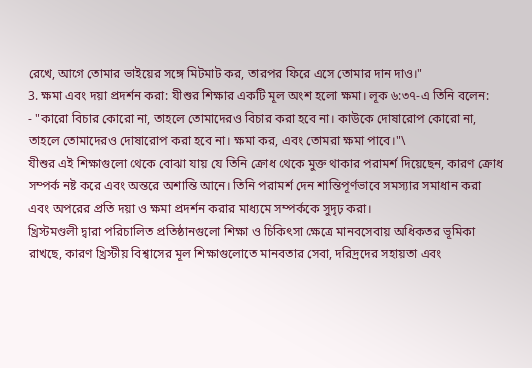রেখে, আগে তোমার ভাইয়ের সঙ্গে মিটমাট কর, তারপর ফিরে এসে তোমার দান দাও।"
3. ক্ষমা এবং দয়া প্রদর্শন করা: যীশুর শিক্ষার একটি মূল অংশ হলো ক্ষমা। লূক ৬:৩৭-এ তিনি বলেন:
- "কারো বিচার কোরো না, তাহলে তোমাদেরও বিচার করা হবে না। কাউকে দোষারোপ কোরো না, তাহলে তোমাদেরও দোষারোপ করা হবে না। ক্ষমা কর, এবং তোমরা ক্ষমা পাবে।"\
যীশুর এই শিক্ষাগুলো থেকে বোঝা যায় যে তিনি ক্রোধ থেকে মুক্ত থাকার পরামর্শ দিয়েছেন, কারণ ক্রোধ সম্পর্ক নষ্ট করে এবং অন্তরে অশান্তি আনে। তিনি পরামর্শ দেন শান্তিপূর্ণভাবে সমস্যার সমাধান করা এবং অপরের প্রতি দয়া ও ক্ষমা প্রদর্শন করার মাধ্যমে সম্পর্ককে সুদৃঢ় করা।
খ্রিস্টমণ্ডলী দ্বারা পরিচালিত প্রতিষ্ঠানগুলো শিক্ষা ও চিকিৎসা ক্ষেত্রে মানবসেবায় অধিকতর ভূমিকা রাখছে, কারণ খ্রিস্টীয় বিশ্বাসের মূল শিক্ষাগুলোতে মানবতার সেবা, দরিদ্রদের সহায়তা এবং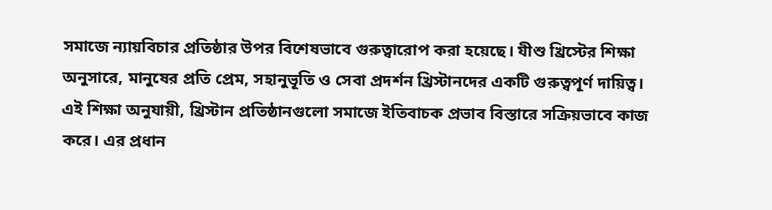সমাজে ন্যায়বিচার প্রতিষ্ঠার উপর বিশেষভাবে গুরুত্বারোপ করা হয়েছে। যীশু খ্রিস্টের শিক্ষা অনুসারে, মানুষের প্রতি প্রেম, সহানুভূতি ও সেবা প্রদর্শন খ্রিস্টানদের একটি গুরুত্বপূর্ণ দায়িত্ব। এই শিক্ষা অনুযায়ী, খ্রিস্টান প্রতিষ্ঠানগুলো সমাজে ইতিবাচক প্রভাব বিস্তারে সক্রিয়ভাবে কাজ করে। এর প্রধান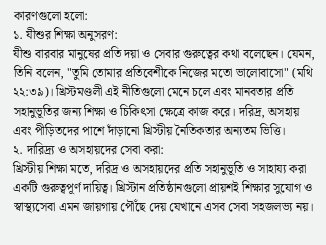কারণগুলো হলো:
১. যীশুর শিক্ষা অনুসরণ:
যীশু বারবার মানুষের প্রতি দয়া ও সেবার গুরুত্বের কথা বলেছেন। যেমন, তিনি বলেন, "তুমি তোমার প্রতিবেশীকে নিজের মতো ভালোবাসো" (মথি ২২:৩৯)। খ্রিস্টমণ্ডলী এই নীতিগুলো মেনে চলে এবং মানবতার প্রতি সহানুভূতির জন্য শিক্ষা ও চিকিৎসা ক্ষেত্রে কাজ করে। দরিদ্র, অসহায় এবং পীড়িতদের পাশে দাঁড়ানো খ্রিস্টীয় নৈতিকতার অন্যতম ভিত্তি।
২. দারিদ্র্য ও অসহায়দের সেবা করা:
খ্রিস্টীয় শিক্ষা মতে, দরিদ্র ও অসহায়দের প্রতি সহানুভূতি ও সাহায্য করা একটি গুরুত্বপূর্ণ দায়িত্ব। খ্রিস্টান প্রতিষ্ঠানগুলো প্রায়শই শিক্ষার সুযোগ ও স্বাস্থ্যসেবা এমন জায়গায় পৌঁছে দেয় যেখানে এসব সেবা সহজলভ্য নয়।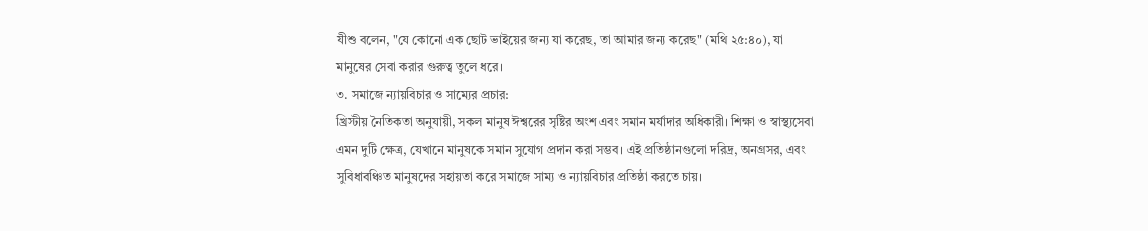যীশু বলেন, "যে কোনো এক ছোট ভাইয়ের জন্য যা করেছ, তা আমার জন্য করেছ" (মথি ২৫:৪০), যা মানুষের সেবা করার গুরুত্ব তুলে ধরে।
৩. সমাজে ন্যায়বিচার ও সাম্যের প্রচার:
খ্রিস্টীয় নৈতিকতা অনুযায়ী, সকল মানুষ ঈশ্বরের সৃষ্টির অংশ এবং সমান মর্যাদার অধিকারী। শিক্ষা ও স্বাস্থ্যসেবা এমন দুটি ক্ষেত্র, যেখানে মানুষকে সমান সুযোগ প্রদান করা সম্ভব। এই প্রতিষ্ঠানগুলো দরিদ্র, অনগ্রসর, এবং সুবিধাবঞ্চিত মানুষদের সহায়তা করে সমাজে সাম্য ও ন্যায়বিচার প্রতিষ্ঠা করতে চায়।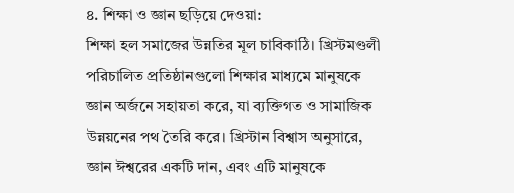৪. শিক্ষা ও জ্ঞান ছড়িয়ে দেওয়া:
শিক্ষা হল সমাজের উন্নতির মূল চাবিকাঠি। খ্রিস্টমণ্ডলী পরিচালিত প্রতিষ্ঠানগুলো শিক্ষার মাধ্যমে মানুষকে জ্ঞান অর্জনে সহায়তা করে, যা ব্যক্তিগত ও সামাজিক উন্নয়নের পথ তৈরি করে। খ্রিস্টান বিশ্বাস অনুসারে, জ্ঞান ঈশ্বরের একটি দান, এবং এটি মানুষকে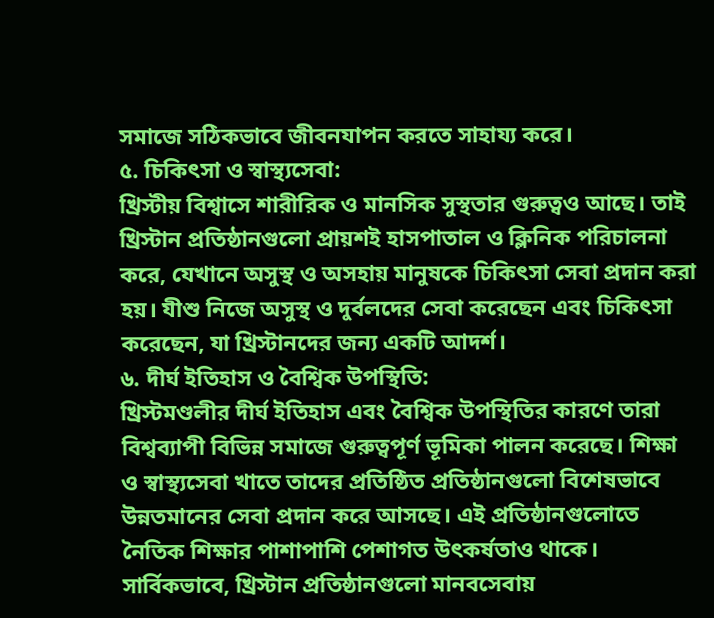সমাজে সঠিকভাবে জীবনযাপন করতে সাহায্য করে।
৫. চিকিৎসা ও স্বাস্থ্যসেবা:
খ্রিস্টীয় বিশ্বাসে শারীরিক ও মানসিক সুস্থতার গুরুত্বও আছে। তাই খ্রিস্টান প্রতিষ্ঠানগুলো প্রায়শই হাসপাতাল ও ক্লিনিক পরিচালনা করে, যেখানে অসুস্থ ও অসহায় মানুষকে চিকিৎসা সেবা প্রদান করা হয়। যীশু নিজে অসুস্থ ও দুর্বলদের সেবা করেছেন এবং চিকিৎসা করেছেন, যা খ্রিস্টানদের জন্য একটি আদর্শ।
৬. দীর্ঘ ইতিহাস ও বৈশ্বিক উপস্থিতি:
খ্রিস্টমণ্ডলীর দীর্ঘ ইতিহাস এবং বৈশ্বিক উপস্থিতির কারণে তারা বিশ্বব্যাপী বিভিন্ন সমাজে গুরুত্বপূর্ণ ভূমিকা পালন করেছে। শিক্ষা ও স্বাস্থ্যসেবা খাতে তাদের প্রতিষ্ঠিত প্রতিষ্ঠানগুলো বিশেষভাবে উন্নতমানের সেবা প্রদান করে আসছে। এই প্রতিষ্ঠানগুলোতে নৈতিক শিক্ষার পাশাপাশি পেশাগত উৎকর্ষতাও থাকে।
সার্বিকভাবে, খ্রিস্টান প্রতিষ্ঠানগুলো মানবসেবায়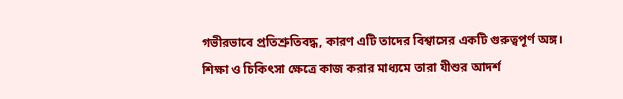গভীরভাবে প্রতিশ্রুতিবদ্ধ, কারণ এটি তাদের বিশ্বাসের একটি গুরুত্বপূর্ণ অঙ্গ। শিক্ষা ও চিকিৎসা ক্ষেত্রে কাজ করার মাধ্যমে তারা যীশুর আদর্শ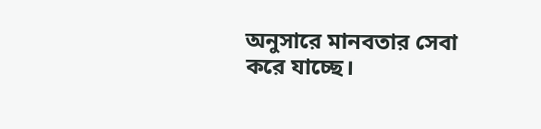অনুসারে মানবতার সেবা করে যাচ্ছে।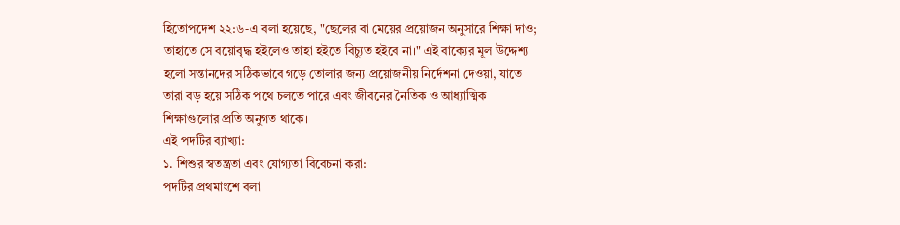হিতোপদেশ ২২:৬-এ বলা হয়েছে, "ছেলের বা মেয়ের প্রয়োজন অনুসারে শিক্ষা দাও; তাহাতে সে বয়োবৃদ্ধ হইলেও তাহা হইতে বিচ্যুত হইবে না।" এই বাক্যের মূল উদ্দেশ্য হলো সন্তানদের সঠিকভাবে গড়ে তোলার জন্য প্রয়োজনীয় নির্দেশনা দেওয়া, যাতে তারা বড় হয়ে সঠিক পথে চলতে পারে এবং জীবনের নৈতিক ও আধ্যাত্মিক শিক্ষাগুলোর প্রতি অনুগত থাকে।
এই পদটির ব্যাখ্যা:
১. শিশুর স্বতন্ত্রতা এবং যোগ্যতা বিবেচনা করা:
পদটির প্রথমাংশে বলা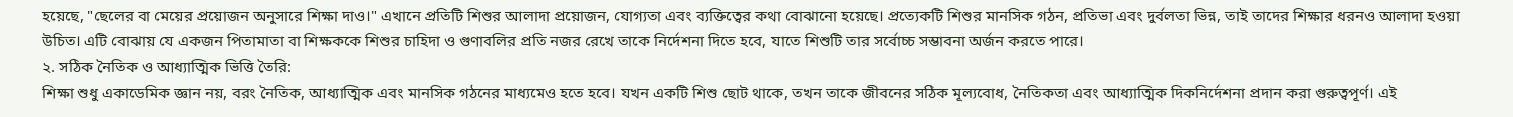হয়েছে, "ছেলের বা মেয়ের প্রয়োজন অনুসারে শিক্ষা দাও।" এখানে প্রতিটি শিশুর আলাদা প্রয়োজন, যোগ্যতা এবং ব্যক্তিত্বের কথা বোঝানো হয়েছে। প্রত্যেকটি শিশুর মানসিক গঠন, প্রতিভা এবং দুর্বলতা ভিন্ন, তাই তাদের শিক্ষার ধরনও আলাদা হওয়া উচিত। এটি বোঝায় যে একজন পিতামাতা বা শিক্ষককে শিশুর চাহিদা ও গুণাবলির প্রতি নজর রেখে তাকে নির্দেশনা দিতে হবে, যাতে শিশুটি তার সর্বোচ্চ সম্ভাবনা অর্জন করতে পারে।
২. সঠিক নৈতিক ও আধ্যাত্মিক ভিত্তি তৈরি:
শিক্ষা শুধু একাডেমিক জ্ঞান নয়, বরং নৈতিক, আধ্যাত্মিক এবং মানসিক গঠনের মাধ্যমেও হতে হবে। যখন একটি শিশু ছোট থাকে, তখন তাকে জীবনের সঠিক মূল্যবোধ, নৈতিকতা এবং আধ্যাত্মিক দিকনির্দেশনা প্রদান করা গুরুত্বপূর্ণ। এই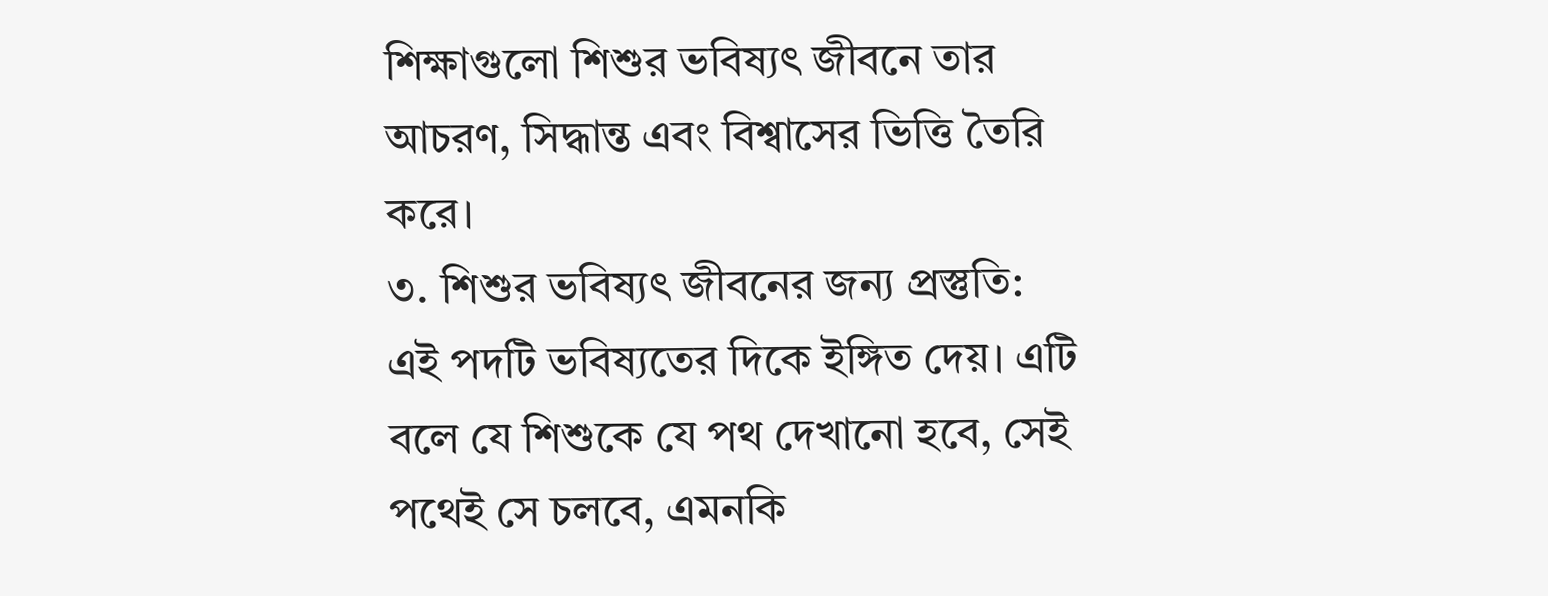শিক্ষাগুলো শিশুর ভবিষ্যৎ জীবনে তার আচরণ, সিদ্ধান্ত এবং বিশ্বাসের ভিত্তি তৈরি করে।
৩. শিশুর ভবিষ্যৎ জীবনের জন্য প্রস্তুতি:
এই পদটি ভবিষ্যতের দিকে ইঙ্গিত দেয়। এটি বলে যে শিশুকে যে পথ দেখানো হবে, সেই পথেই সে চলবে, এমনকি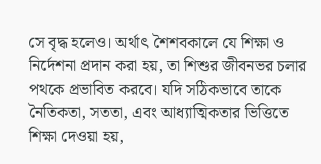সে বৃদ্ধ হলেও। অর্থাৎ শৈশবকালে যে শিক্ষা ও নির্দেশনা প্রদান করা হয়, তা শিশুর জীবনভর চলার পথকে প্রভাবিত করবে। যদি সঠিকভাবে তাকে নৈতিকতা, সততা, এবং আধ্যাত্মিকতার ভিত্তিতে শিক্ষা দেওয়া হয়,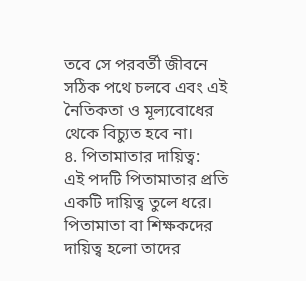তবে সে পরবর্তী জীবনে সঠিক পথে চলবে এবং এই নৈতিকতা ও মূল্যবোধের থেকে বিচ্যুত হবে না।
৪. পিতামাতার দায়িত্ব:
এই পদটি পিতামাতার প্রতি একটি দায়িত্ব তুলে ধরে। পিতামাতা বা শিক্ষকদের দায়িত্ব হলো তাদের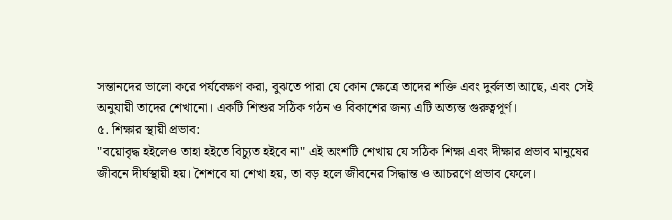সন্তানদের ভালো করে পর্যবেক্ষণ করা, বুঝতে পারা যে কোন ক্ষেত্রে তাদের শক্তি এবং দুর্বলতা আছে, এবং সেই অনুযায়ী তাদের শেখানো। একটি শিশুর সঠিক গঠন ও বিকাশের জন্য এটি অত্যন্ত গুরুত্বপূর্ণ।
৫. শিক্ষার স্থায়ী প্রভাব:
"বয়োবৃদ্ধ হইলেও তাহা হইতে বিচ্যুত হইবে না" এই অংশটি শেখায় যে সঠিক শিক্ষা এবং দীক্ষার প্রভাব মানুষের জীবনে দীর্ঘস্থায়ী হয়। শৈশবে যা শেখা হয়, তা বড় হলে জীবনের সিদ্ধান্ত ও আচরণে প্রভাব ফেলে।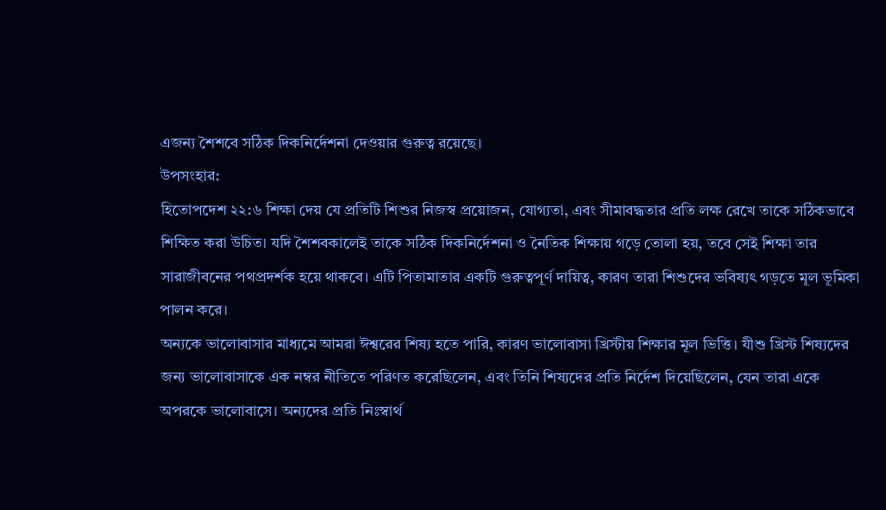এজন্য শৈশবে সঠিক দিকনির্দেশনা দেওয়ার গুরুত্ব রয়েছে।
উপসংহার:
হিতোপদেশ ২২:৬ শিক্ষা দেয় যে প্রতিটি শিশুর নিজস্ব প্রয়োজন, যোগ্যতা, এবং সীমাবদ্ধতার প্রতি লক্ষ রেখে তাকে সঠিকভাবে শিক্ষিত করা উচিত। যদি শৈশবকালেই তাকে সঠিক দিকনির্দেশনা ও নৈতিক শিক্ষায় গড়ে তোলা হয়, তবে সেই শিক্ষা তার সারাজীবনের পথপ্রদর্শক হয়ে থাকবে। এটি পিতামাতার একটি গুরুত্বপূর্ণ দায়িত্ব, কারণ তারা শিশুদের ভবিষ্যৎ গড়তে মূল ভূমিকা পালন করে।
অন্যকে ভালোবাসার মাধ্যমে আমরা ঈশ্বরের শিষ্য হতে পারি, কারণ ভালোবাসা খ্রিস্টীয় শিক্ষার মূল ভিত্তি। যীশু খ্রিস্ট শিষ্যদের জন্য ভালোবাসাকে এক নম্বর নীতিতে পরিণত করেছিলেন, এবং তিনি শিষ্যদের প্রতি নির্দেশ দিয়েছিলেন, যেন তারা একে অপরকে ভালোবাসে। অন্যদের প্রতি নিঃস্বার্থ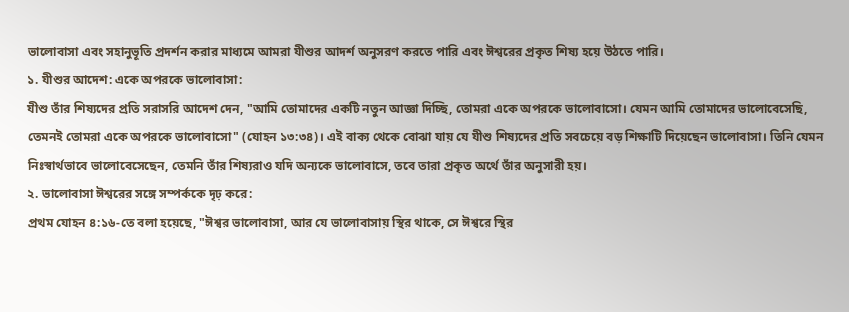ভালোবাসা এবং সহানুভূতি প্রদর্শন করার মাধ্যমে আমরা যীশুর আদর্শ অনুসরণ করতে পারি এবং ঈশ্বরের প্রকৃত শিষ্য হয়ে উঠতে পারি।
১. যীশুর আদেশ: একে অপরকে ভালোবাসা:
যীশু তাঁর শিষ্যদের প্রতি সরাসরি আদেশ দেন, "আমি তোমাদের একটি নতুন আজ্ঞা দিচ্ছি, তোমরা একে অপরকে ভালোবাসো। যেমন আমি তোমাদের ভালোবেসেছি, তেমনই তোমরা একে অপরকে ভালোবাসো" (যোহন ১৩:৩৪)। এই বাক্য থেকে বোঝা যায় যে যীশু শিষ্যদের প্রতি সবচেয়ে বড় শিক্ষাটি দিয়েছেন ভালোবাসা। তিনি যেমন নিঃস্বার্থভাবে ভালোবেসেছেন, তেমনি তাঁর শিষ্যরাও যদি অন্যকে ভালোবাসে, তবে তারা প্রকৃত অর্থে তাঁর অনুসারী হয়।
২. ভালোবাসা ঈশ্বরের সঙ্গে সম্পর্ককে দৃঢ় করে:
প্রথম যোহন ৪:১৬-তে বলা হয়েছে, "ঈশ্বর ভালোবাসা, আর যে ভালোবাসায় স্থির থাকে, সে ঈশ্বরে স্থির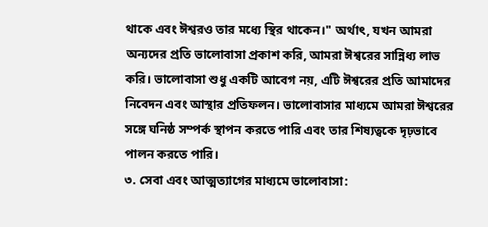থাকে এবং ঈশ্বরও তার মধ্যে স্থির থাকেন।" অর্থাৎ, যখন আমরা অন্যদের প্রতি ভালোবাসা প্রকাশ করি, আমরা ঈশ্বরের সান্নিধ্য লাভ করি। ভালোবাসা শুধু একটি আবেগ নয়, এটি ঈশ্বরের প্রতি আমাদের নিবেদন এবং আস্থার প্রতিফলন। ভালোবাসার মাধ্যমে আমরা ঈশ্বরের সঙ্গে ঘনিষ্ঠ সম্পর্ক স্থাপন করতে পারি এবং তার শিষ্যত্বকে দৃঢ়ভাবে পালন করতে পারি।
৩. সেবা এবং আত্মত্যাগের মাধ্যমে ভালোবাসা: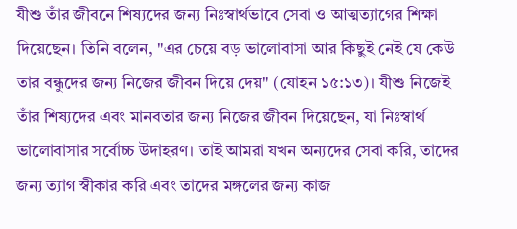যীশু তাঁর জীবনে শিষ্যদের জন্য নিঃস্বার্থভাবে সেবা ও আত্মত্যাগের শিক্ষা দিয়েছেন। তিনি বলেন, "এর চেয়ে বড় ভালোবাসা আর কিছুই নেই যে কেউ তার বন্ধুদের জন্য নিজের জীবন দিয়ে দেয়" (যোহন ১৫:১৩)। যীশু নিজেই তাঁর শিষ্যদের এবং মানবতার জন্য নিজের জীবন দিয়েছেন, যা নিঃস্বার্থ ভালোবাসার সর্বোচ্চ উদাহরণ। তাই আমরা যখন অন্যদের সেবা করি, তাদের জন্য ত্যাগ স্বীকার করি এবং তাদের মঙ্গলের জন্য কাজ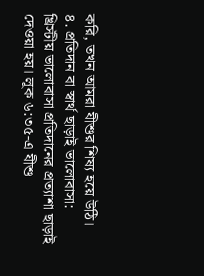করি, তখন আমরা যীশুর শিষ্য হয়ে উঠি।
৪. প্রতিদান বা স্বার্থ ছাড়াই ভালোবাসা:
খ্রিস্টীয় ভালোবাসা প্রতিদানের প্রত্যাশা ছাড়াই দেওয়া হয়। লূক ৬:৩৫-এ যীশু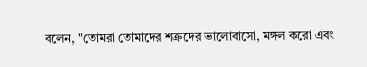বলেন, "তোমরা তোমাদের শত্রুদের ভালোবাসো, মঙ্গল করো এবং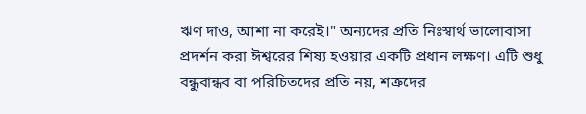ঋণ দাও, আশা না করেই।" অন্যদের প্রতি নিঃস্বার্থ ভালোবাসা প্রদর্শন করা ঈশ্বরের শিষ্য হওয়ার একটি প্রধান লক্ষণ। এটি শুধু বন্ধুবান্ধব বা পরিচিতদের প্রতি নয়, শত্রুদের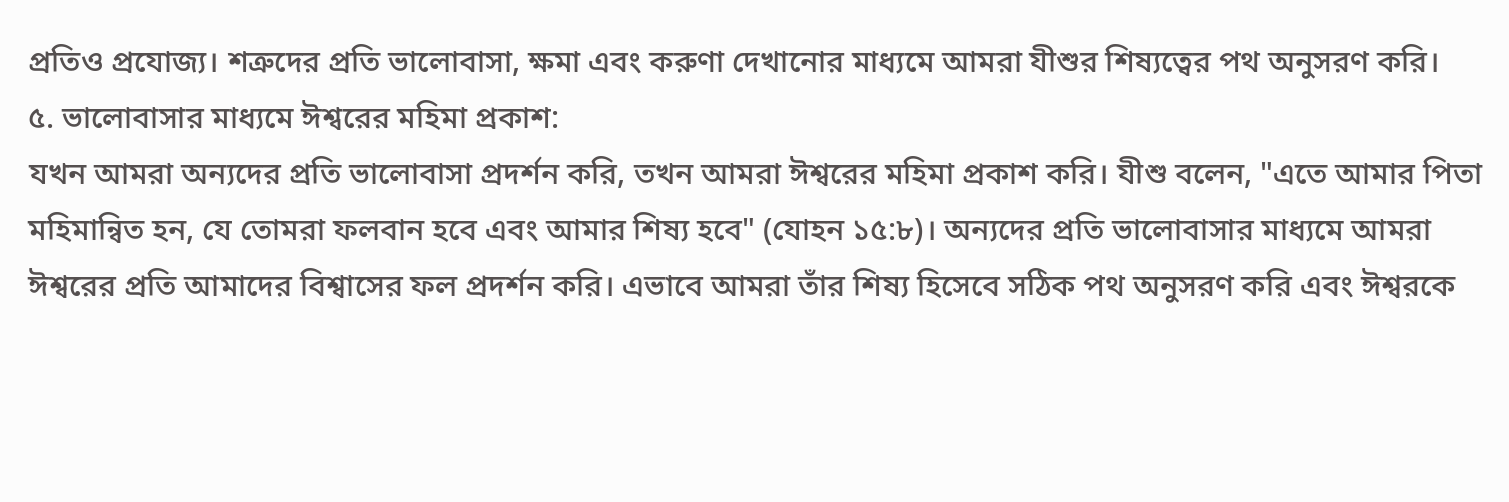প্রতিও প্রযোজ্য। শত্রুদের প্রতি ভালোবাসা, ক্ষমা এবং করুণা দেখানোর মাধ্যমে আমরা যীশুর শিষ্যত্বের পথ অনুসরণ করি।
৫. ভালোবাসার মাধ্যমে ঈশ্বরের মহিমা প্রকাশ:
যখন আমরা অন্যদের প্রতি ভালোবাসা প্রদর্শন করি, তখন আমরা ঈশ্বরের মহিমা প্রকাশ করি। যীশু বলেন, "এতে আমার পিতা মহিমান্বিত হন, যে তোমরা ফলবান হবে এবং আমার শিষ্য হবে" (যোহন ১৫:৮)। অন্যদের প্রতি ভালোবাসার মাধ্যমে আমরা ঈশ্বরের প্রতি আমাদের বিশ্বাসের ফল প্রদর্শন করি। এভাবে আমরা তাঁর শিষ্য হিসেবে সঠিক পথ অনুসরণ করি এবং ঈশ্বরকে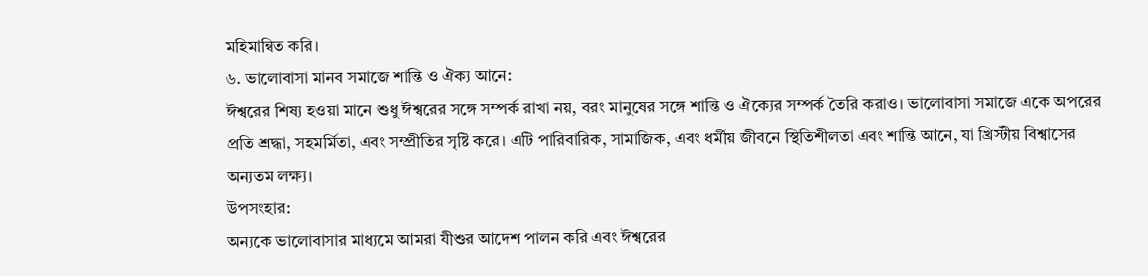মহিমান্বিত করি।
৬. ভালোবাসা মানব সমাজে শান্তি ও ঐক্য আনে:
ঈশ্বরের শিষ্য হওয়া মানে শুধু ঈশ্বরের সঙ্গে সম্পর্ক রাখা নয়, বরং মানুষের সঙ্গে শান্তি ও ঐক্যের সম্পর্ক তৈরি করাও। ভালোবাসা সমাজে একে অপরের প্রতি শ্রদ্ধা, সহমর্মিতা, এবং সম্প্রীতির সৃষ্টি করে। এটি পারিবারিক, সামাজিক, এবং ধর্মীয় জীবনে স্থিতিশীলতা এবং শান্তি আনে, যা খ্রিস্টীয় বিশ্বাসের অন্যতম লক্ষ্য।
উপসংহার:
অন্যকে ভালোবাসার মাধ্যমে আমরা যীশুর আদেশ পালন করি এবং ঈশ্বরের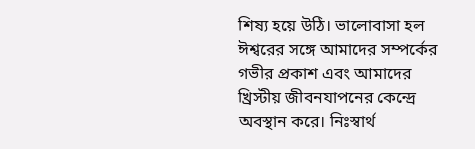শিষ্য হয়ে উঠি। ভালোবাসা হল ঈশ্বরের সঙ্গে আমাদের সম্পর্কের গভীর প্রকাশ এবং আমাদের খ্রিস্টীয় জীবনযাপনের কেন্দ্রে অবস্থান করে। নিঃস্বার্থ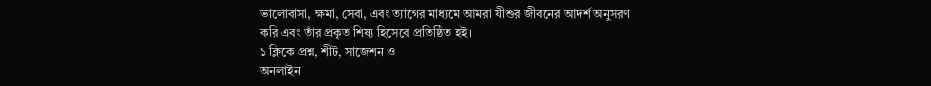ভালোবাসা, ক্ষমা, সেবা, এবং ত্যাগের মাধ্যমে আমরা যীশুর জীবনের আদর্শ অনুসরণ করি এবং তাঁর প্রকৃত শিষ্য হিসেবে প্রতিষ্ঠিত হই।
১ ক্লিকে প্রশ্ন, শীট, সাজেশন ও
অনলাইন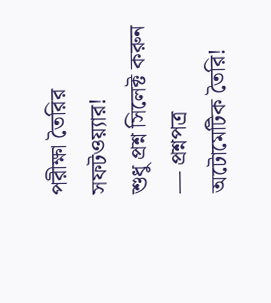পরীক্ষা তৈরির সফটওয়্যার!
শুধু প্রশ্ন সিলেক্ট করুন — প্রশ্নপত্র অটোমেটিক তৈরি!